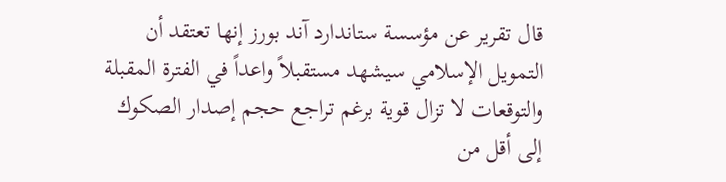قال تقرير عن مؤسسة ستاندارد آند بورز إنها تعتقد أن التمويل الإسلامي سيشهد مستقبلاً واعداً في الفترة المقبلة والتوقعات لا تزال قوية برغم تراجع حجم إصدار الصكوك إلى أقل من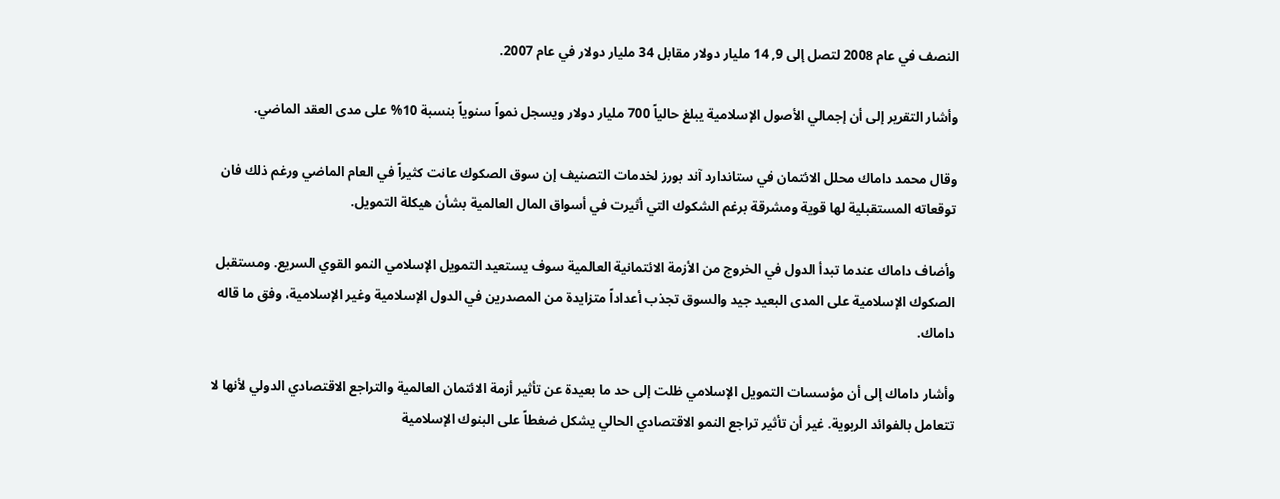النصف في عام 2008 لتصل إلى 9, 14 مليار دولار مقابل 34 مليار دولار في عام 2007.

وأشار التقرير إلى أن إجمالي الأصول الإسلامية يبلغ حالياً 700 مليار دولار ويسجل نمواً سنوياً بنسبة 10% على مدى العقد الماضي.

وقال محمد داماك محلل الائتمان في ستاندارد آند بورز لخدمات التصنيف إن سوق الصكوك عانت كثيراً في العام الماضي ورغم ذلك فان توقعاته المستقبلية لها قوية ومشرقة برغم الشكوك التي أثيرت في أسواق المال العالمية بشأن هيكلة التمويل.

وأضاف داماك عندما تبدأ الدول في الخروج من الأزمة الائتمانية العالمية سوف يستعيد التمويل الإسلامي النمو القوي السريع. ومستقبل الصكوك الإسلامية على المدى البعيد جيد والسوق تجذب أعداداً متزايدة من المصدرين في الدول الإسلامية وغير الإسلامية، وفق ما قاله داماك.

وأشار داماك إلى أن مؤسسات التمويل الإسلامي ظلت إلى حد ما بعيدة عن تأثير أزمة الائتمان العالمية والتراجع الاقتصادي الدولي لأنها لا تتعامل بالفوائد الربوية. غير أن تأثير تراجع النمو الاقتصادي الحالي يشكل ضغطاً على البنوك الإسلامية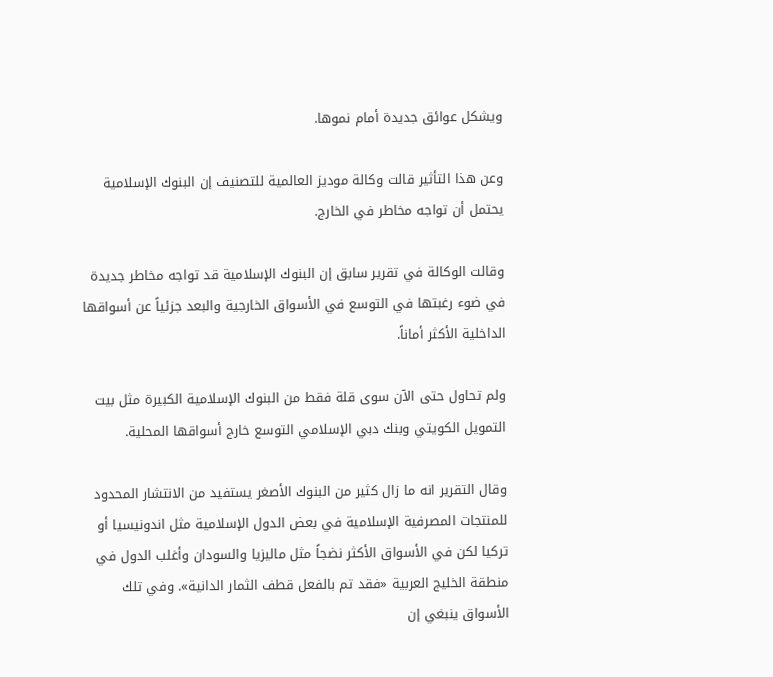ويشكل عوائق جديدة أمام نموها.

وعن هذا التأثير قالت وكالة موديز العالمية للتصنيف إن البنوك الإسلامية يحتمل أن تواجه مخاطر في الخارج.

وقالت الوكالة في تقرير سابق إن البنوك الإسلامية قد تواجه مخاطر جديدة في ضوء رغبتها في التوسع في الأسواق الخارجية والبعد جزئياً عن أسواقها الداخلية الأكثر أماناً.

ولم تحاول حتى الآن سوى قلة فقط من البنوك الإسلامية الكبيرة مثل بيت التمويل الكويتي وبنك دبي الإسلامي التوسع خارج أسواقها المحلية.

وقال التقرير انه ما زال كثير من البنوك الأصغر يستفيد من الانتشار المحدود للمنتجات المصرفية الإسلامية في بعض الدول الإسلامية مثل اندونيسيا أو تركيا لكن في الأسواق الأكثر نضجاً مثل ماليزيا والسودان وأغلب الدول في منطقة الخليج العربية «فقد تم بالفعل قطف الثمار الدانية». وفي تلك الأسواق ينبغي إن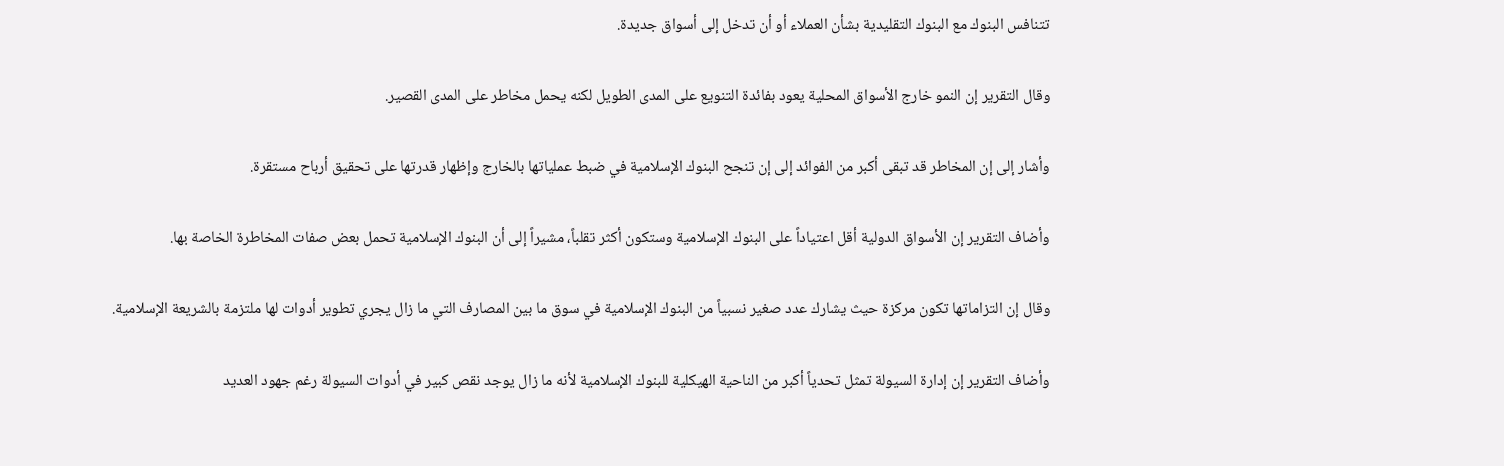تتنافس البنوك مع البنوك التقليدية بشأن العملاء أو أن تدخل إلى أسواق جديدة.

وقال التقرير إن النمو خارج الأسواق المحلية يعود بفائدة التنويع على المدى الطويل لكنه يحمل مخاطر على المدى القصير.

وأشار إلى إن المخاطر قد تبقى أكبر من الفوائد إلى إن تنجح البنوك الإسلامية في ضبط عملياتها بالخارج وإظهار قدرتها على تحقيق أرباح مستقرة.

وأضاف التقرير إن الأسواق الدولية أقل اعتياداً على البنوك الإسلامية وستكون أكثر تقلباً، مشيراً إلى أن البنوك الإسلامية تحمل بعض صفات المخاطرة الخاصة بها.

وقال إن التزاماتها تكون مركزة حيث يشارك عدد صغير نسبياً من البنوك الإسلامية في سوق ما بين المصارف التي ما زال يجري تطوير أدوات لها ملتزمة بالشريعة الإسلامية.

وأضاف التقرير إن إدارة السيولة تمثل تحدياً أكبر من الناحية الهيكلية للبنوك الإسلامية لأنه ما زال يوجد نقص كبير في أدوات السيولة رغم جهود العديد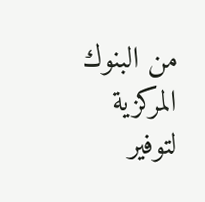من البنوك المركزية لتوفير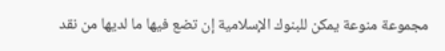مجموعة منوعة يمكن للبنوك الإسلامية إن تضع فيها ما لديها من نقد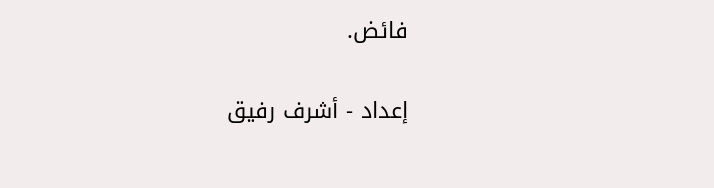فائض.

إعداد - أشرف رفيق